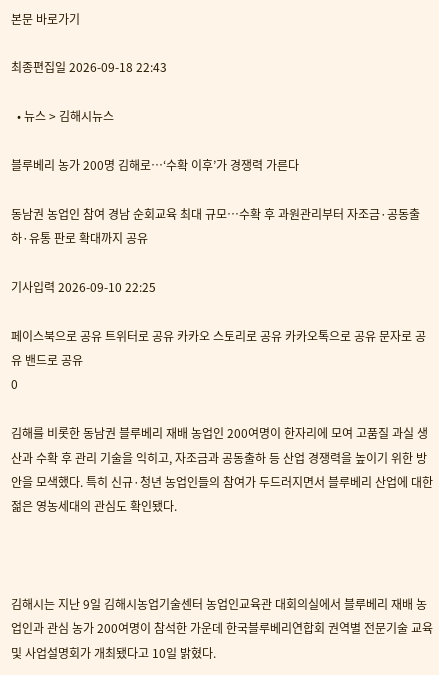본문 바로가기

최종편집일 2026-09-18 22:43

  • 뉴스 > 김해시뉴스

블루베리 농가 200명 김해로…‘수확 이후’가 경쟁력 가른다

동남권 농업인 참여 경남 순회교육 최대 규모…수확 후 과원관리부터 자조금·공동출하·유통 판로 확대까지 공유

기사입력 2026-09-10 22:25

페이스북으로 공유 트위터로 공유 카카오 스토리로 공유 카카오톡으로 공유 문자로 공유 밴드로 공유
0

김해를 비롯한 동남권 블루베리 재배 농업인 200여명이 한자리에 모여 고품질 과실 생산과 수확 후 관리 기술을 익히고, 자조금과 공동출하 등 산업 경쟁력을 높이기 위한 방안을 모색했다. 특히 신규·청년 농업인들의 참여가 두드러지면서 블루베리 산업에 대한 젊은 영농세대의 관심도 확인됐다.



김해시는 지난 9일 김해시농업기술센터 농업인교육관 대회의실에서 블루베리 재배 농업인과 관심 농가 200여명이 참석한 가운데 한국블루베리연합회 권역별 전문기술 교육 및 사업설명회가 개최됐다고 10일 밝혔다.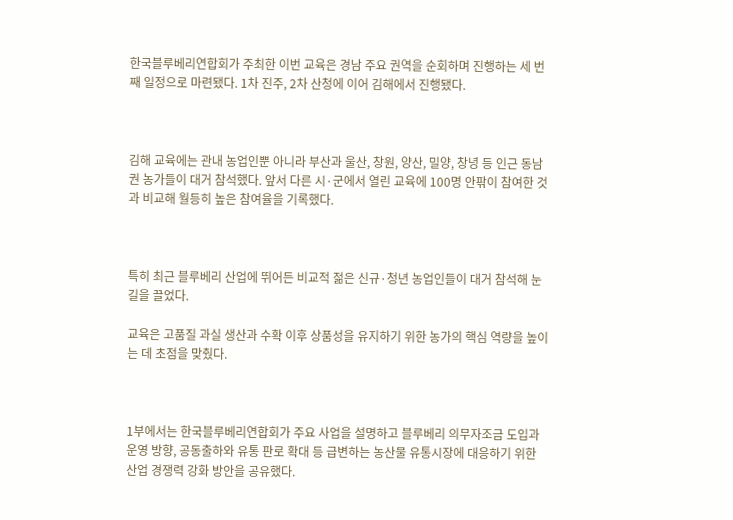한국블루베리연합회가 주최한 이번 교육은 경남 주요 권역을 순회하며 진행하는 세 번째 일정으로 마련됐다. 1차 진주, 2차 산청에 이어 김해에서 진행됐다.



김해 교육에는 관내 농업인뿐 아니라 부산과 울산, 창원, 양산, 밀양, 창녕 등 인근 동남권 농가들이 대거 참석했다. 앞서 다른 시·군에서 열린 교육에 100명 안팎이 참여한 것과 비교해 월등히 높은 참여율을 기록했다.



특히 최근 블루베리 산업에 뛰어든 비교적 젊은 신규·청년 농업인들이 대거 참석해 눈길을 끌었다.

교육은 고품질 과실 생산과 수확 이후 상품성을 유지하기 위한 농가의 핵심 역량을 높이는 데 초점을 맞췄다.



1부에서는 한국블루베리연합회가 주요 사업을 설명하고 블루베리 의무자조금 도입과 운영 방향, 공동출하와 유통 판로 확대 등 급변하는 농산물 유통시장에 대응하기 위한 산업 경쟁력 강화 방안을 공유했다.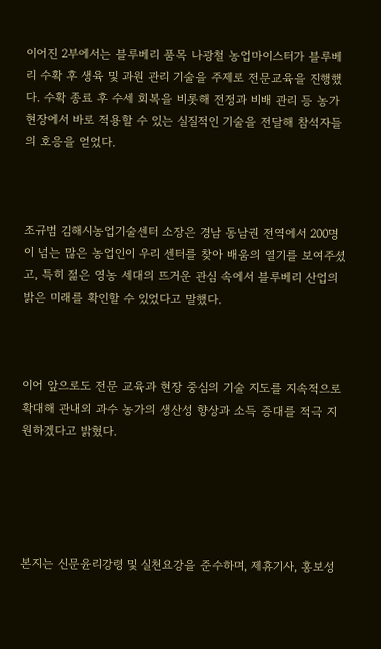이어진 2부에서는 블루베리 품목 나광철 농업마이스터가 블루베리 수확 후 생육 및 과원 관리 기술을 주제로 전문교육을 진행했다. 수확 종료 후 수세 회복을 비롯해 전정과 비배 관리 등 농가 현장에서 바로 적용할 수 있는 실질적인 기술을 전달해 참석자들의 호응을 얻었다.



조규범 김해시농업기술센터 소장은 경남 동남권 전역에서 200명이 넘는 많은 농업인이 우리 센터를 찾아 배움의 열기를 보여주셨고, 특히 젊은 영농 세대의 뜨거운 관심 속에서 블루베리 산업의 밝은 미래를 확인할 수 있었다고 말했다.



이어 앞으로도 전문 교육과 현장 중심의 기술 지도를 지속적으로 확대해 관내외 과수 농가의 생산성 향상과 소득 증대를 적극 지원하겠다고 밝혔다.





본지는 신문윤리강령 및 실천요강을 준수하며, 제휴기사, 홍보성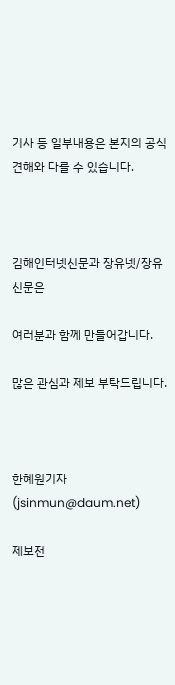기사 등 일부내용은 본지의 공식견해와 다를 수 있습니다.



김해인터넷신문과 장유넷/장유신문은

여러분과 함께 만들어갑니다.

많은 관심과 제보 부탁드립니다.



한혜원기자(jsinmun@daum.net)

제보전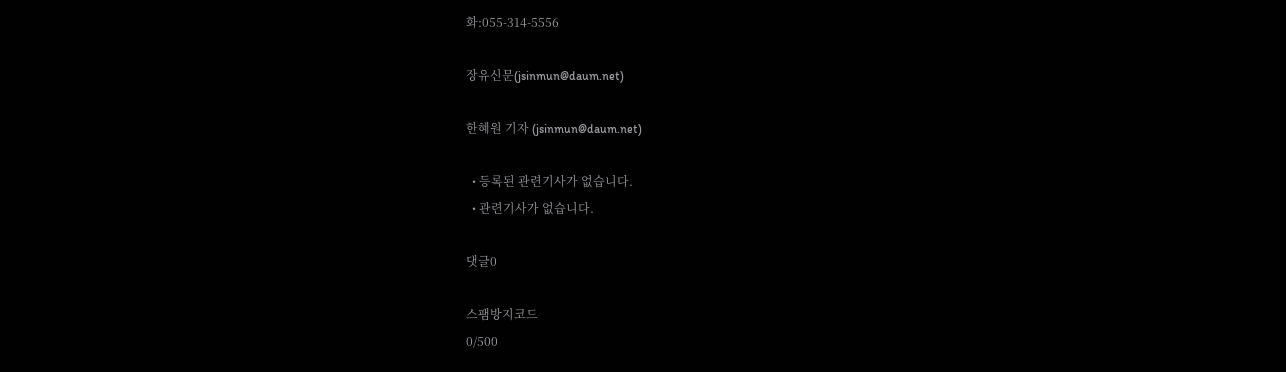화:055-314-5556

장유신문(jsinmun@daum.net)

한혜원 기자 (jsinmun@daum.net)

  • 등록된 관련기사가 없습니다.
  • 관련기사가 없습니다.

댓글0

스팸방지코드
0/500